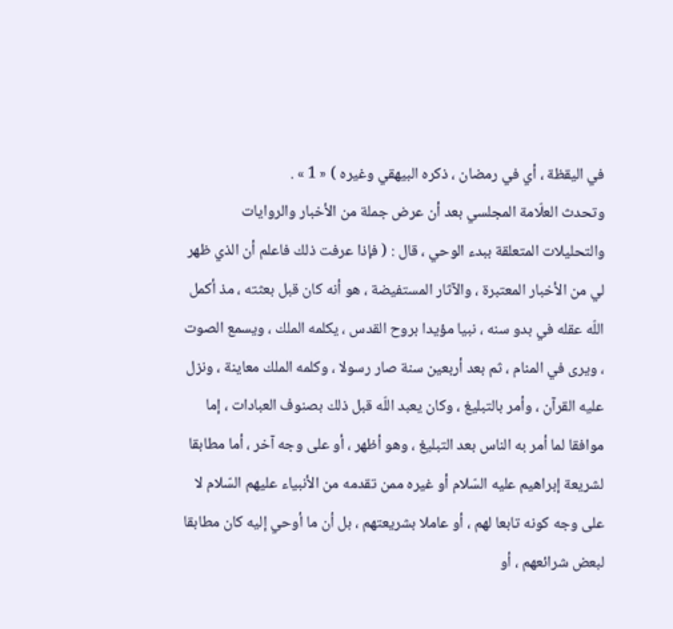في اليقظة ، أي في رمضان ، ذكره البيهقي وغيره ) « 1 » .
وتحدث العلّامة المجلسي بعد أن عرض جملة من الأخبار والروايات والتحليلات المتعلقة ببدء الوحي ، قال : ( فإذا عرفت ذلك فاعلم أن الذي ظهر لي من الأخبار المعتبرة ، والآثار المستفيضة ، هو أنه كان قبل بعثته ، مذ أكمل اللّه عقله في بدو سنه ، نبيا مؤيدا بروح القدس ، يكلمه الملك ، ويسمع الصوت ، ويرى في المنام ، ثم بعد أربعين سنة صار رسولا ، وكلمه الملك معاينة ، ونزل عليه القرآن ، وأمر بالتبليغ ، وكان يعبد اللّه قبل ذلك بصنوف العبادات ، إما موافقا لما أمر به الناس بعد التبليغ ، وهو أظهر ، أو على وجه آخر ، أما مطابقا لشريعة إبراهيم عليه السّلام أو غيره ممن تقدمه من الأنبياء عليهم السّلام لا على وجه كونه تابعا لهم ، أو عاملا بشريعتهم ، بل أن ما أوحي إليه كان مطابقا لبعض شرائعهم ، أو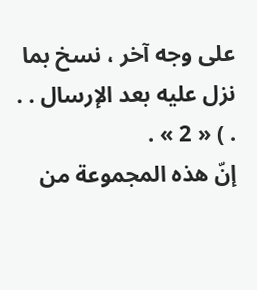على وجه آخر ، نسخ بما نزل عليه بعد الإرسال . . . ) « 2 » .
إنّ هذه المجموعة من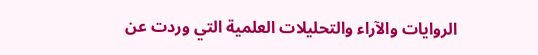الروايات والآراء والتحليلات العلمية التي وردت عن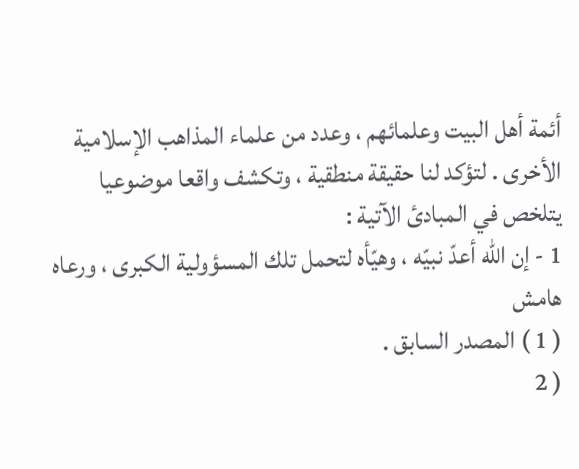أئمة أهل البيت وعلمائهم ، وعدد من علماء المذاهب الإسلامية الأخرى . لتؤكد لنا حقيقة منطقية ، وتكشف واقعا موضوعيا يتلخص في المبادئ الآتية :
1 - إن اللّه أعدّ نبيّه ، وهيّأه لتحمل تلك المسؤولية الكبرى ، ورعاه
هامش
( 1 ) المصدر السابق .
( 2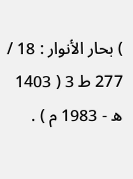) بحار الأنوار : 18 / 277 ط 3 ( 1403 ه - 1983 م ) .